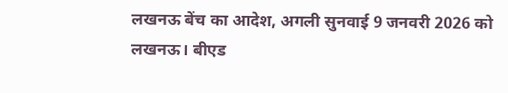लखनऊ बेंच का आदेश, अगली सुनवाई 9 जनवरी 2026 को
लखनऊ। बीएड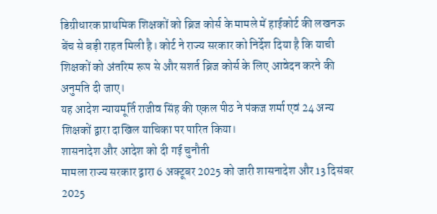डिग्रीधारक प्राथमिक शिक्षकों को ब्रिज कोर्स के मामले में हाईकोर्ट की लखनऊ बेंच से बड़ी राहत मिली है। कोर्ट ने राज्य सरकार को निर्देश दिया है कि याची शिक्षकों को अंतरिम रूप से और सशर्त ब्रिज कोर्स के लिए आवेदन करने की अनुमति दी जाए।
यह आदेश न्यायमूर्ति राजीव सिंह की एकल पीठ ने पंकज शर्मा एवं 24 अन्य शिक्षकों द्वारा दाखिल याचिका पर पारित किया।
शासनादेश और आदेश को दी गई चुनौती
मामला राज्य सरकार द्वारा 6 अक्टूबर 2025 को जारी शासनादेश और 13 दिसंबर 2025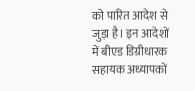को पारित आदेश से जुड़ा है। इन आदेशों में बीएड डिग्रीधारक सहायक अध्यापकों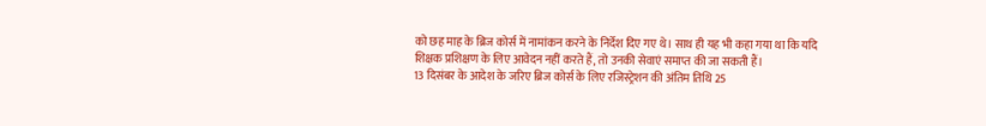को छह माह के ब्रिज कोर्स में नामांकन करने के निर्देश दिए गए थे। साथ ही यह भी कहा गया था कि यदि शिक्षक प्रशिक्षण के लिए आवेदन नहीं करते हैं, तो उनकी सेवाएं समाप्त की जा सकती हैं।
13 दिसंबर के आदेश के जरिए ब्रिज कोर्स के लिए रजिस्ट्रेशन की अंतिम तिथि 25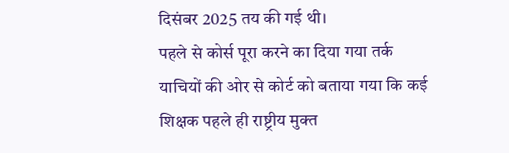दिसंबर 2025 तय की गई थी।
पहले से कोर्स पूरा करने का दिया गया तर्क
याचियों की ओर से कोर्ट को बताया गया कि कई शिक्षक पहले ही राष्ट्रीय मुक्त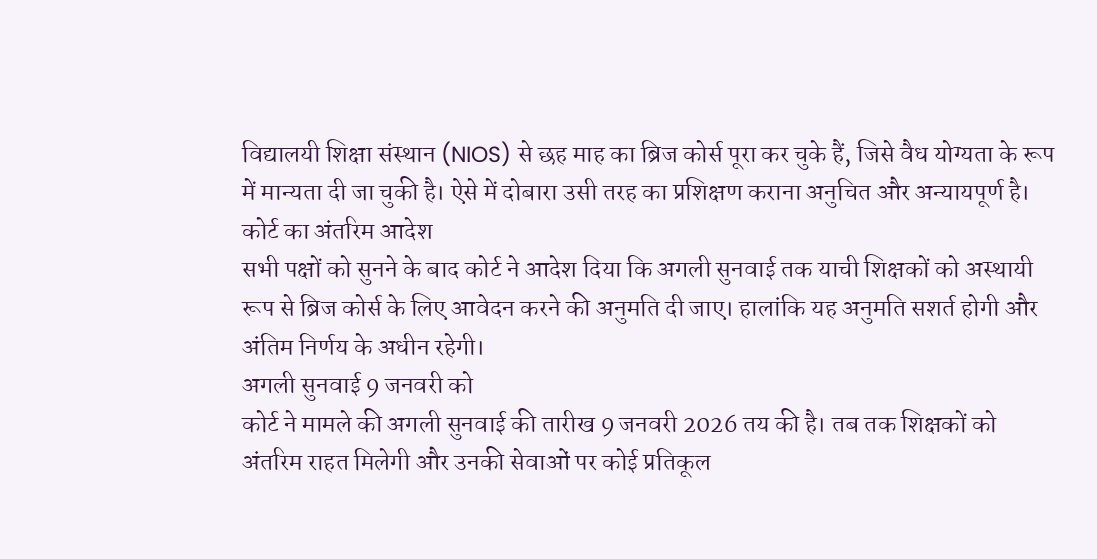विद्यालयी शिक्षा संस्थान (NIOS) से छह माह का ब्रिज कोर्स पूरा कर चुके हैं, जिसे वैध योग्यता के रूप में मान्यता दी जा चुकी है। ऐसे में दोबारा उसी तरह का प्रशिक्षण कराना अनुचित और अन्यायपूर्ण है।
कोर्ट का अंतरिम आदेश
सभी पक्षों को सुनने के बाद कोर्ट ने आदेश दिया कि अगली सुनवाई तक याची शिक्षकों को अस्थायी रूप से ब्रिज कोर्स के लिए आवेदन करने की अनुमति दी जाए। हालांकि यह अनुमति सशर्त होगी और अंतिम निर्णय के अधीन रहेगी।
अगली सुनवाई 9 जनवरी को
कोर्ट ने मामले की अगली सुनवाई की तारीख 9 जनवरी 2026 तय की है। तब तक शिक्षकों को अंतरिम राहत मिलेगी और उनकी सेवाओं पर कोई प्रतिकूल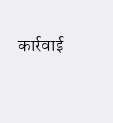कार्रवाई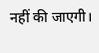नहीं की जाएगी।